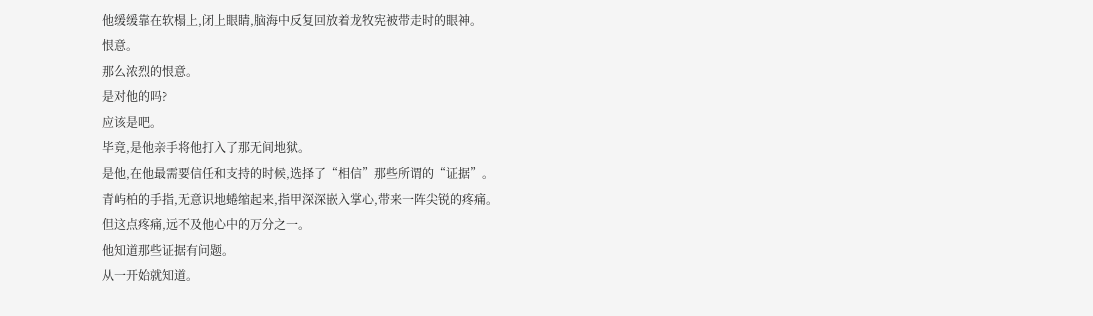他缓缓靠在软榻上,闭上眼睛,脑海中反复回放着龙牧宪被带走时的眼神。
恨意。
那么浓烈的恨意。
是对他的吗?
应该是吧。
毕竟,是他亲手将他打入了那无间地狱。
是他,在他最需要信任和支持的时候,选择了“相信”那些所谓的“证据”。
青屿柏的手指,无意识地蜷缩起来,指甲深深嵌入掌心,带来一阵尖锐的疼痛。
但这点疼痛,远不及他心中的万分之一。
他知道那些证据有问题。
从一开始就知道。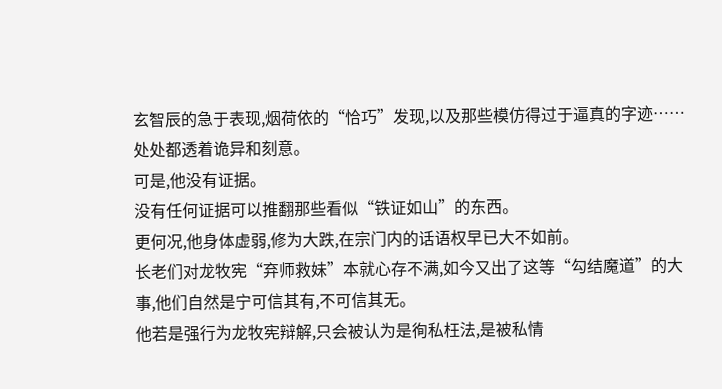玄智辰的急于表现,烟荷依的“恰巧”发现,以及那些模仿得过于逼真的字迹……
处处都透着诡异和刻意。
可是,他没有证据。
没有任何证据可以推翻那些看似“铁证如山”的东西。
更何况,他身体虚弱,修为大跌,在宗门内的话语权早已大不如前。
长老们对龙牧宪“弃师救妹”本就心存不满,如今又出了这等“勾结魔道”的大事,他们自然是宁可信其有,不可信其无。
他若是强行为龙牧宪辩解,只会被认为是徇私枉法,是被私情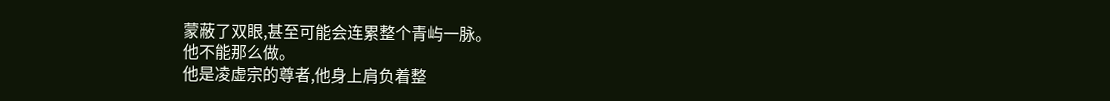蒙蔽了双眼,甚至可能会连累整个青屿一脉。
他不能那么做。
他是凌虚宗的尊者,他身上肩负着整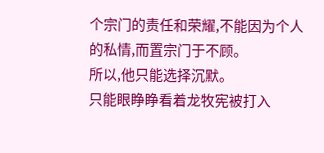个宗门的责任和荣耀,不能因为个人的私情,而置宗门于不顾。
所以,他只能选择沉默。
只能眼睁睁看着龙牧宪被打入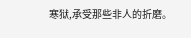寒狱,承受那些非人的折磨。